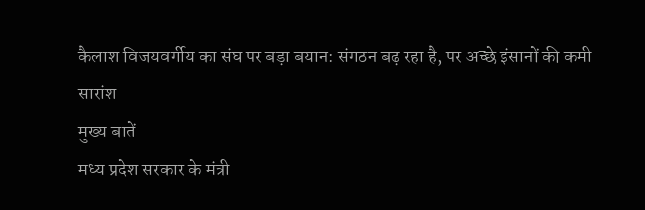कैलाश विजयवर्गीय का संघ पर बड़ा बयान: संगठन बढ़ रहा है, पर अच्छे इंसानों की कमी
सारांश
मुख्य बातें
मध्य प्रदेश सरकार के मंत्री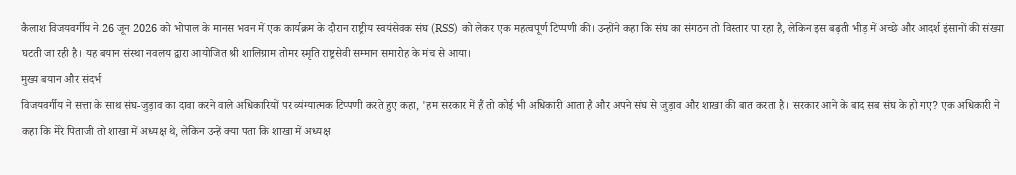कैलाश विजयवर्गीय ने 26 जून 2026 को भोपाल के मानस भवन में एक कार्यक्रम के दौरान राष्ट्रीय स्वयंसेवक संघ (RSS) को लेकर एक महत्वपूर्ण टिप्पणी की। उन्होंने कहा कि संघ का संगठन तो विस्तार पा रहा है, लेकिन इस बढ़ती भीड़ में अच्छे और आदर्श इंसानों की संख्या घटती जा रही है। यह बयान संस्था नवलय द्वारा आयोजित श्री शालिग्राम तोमर स्मृति राष्ट्रसेवी सम्मान समारोह के मंच से आया।
मुख्य बयान और संदर्भ
विजयवर्गीय ने सत्ता के साथ संघ-जुड़ाव का दावा करने वाले अधिकारियों पर व्यंग्यात्मक टिप्पणी करते हुए कहा, 'हम सरकार में हैं तो कोई भी अधिकारी आता है और अपने संघ से जुड़ाव और शाखा की बात करता है। सरकार आने के बाद सब संघ के हो गए? एक अधिकारी ने कहा कि मेरे पिताजी तो शाखा में अध्यक्ष थे, लेकिन उन्हें क्या पता कि शाखा में अध्यक्ष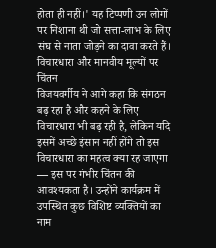होता ही नहीं।' यह टिप्पणी उन लोगों पर निशाना थी जो सत्ता-लाभ के लिए संघ से नाता जोड़ने का दावा करते हैं।
विचारधारा और मानवीय मूल्यों पर चिंतन
विजयवर्गीय ने आगे कहा कि संगठन बढ़ रहा है और कहने के लिए विचारधारा भी बढ़ रही है, लेकिन यदि इसमें अच्छे इंसान नहीं होंगे तो इस विचारधारा का महत्व क्या रह जाएगा — इस पर गंभीर चिंतन की आवश्यकता है। उन्होंने कार्यक्रम में उपस्थित कुछ विशिष्ट व्यक्तियों का नाम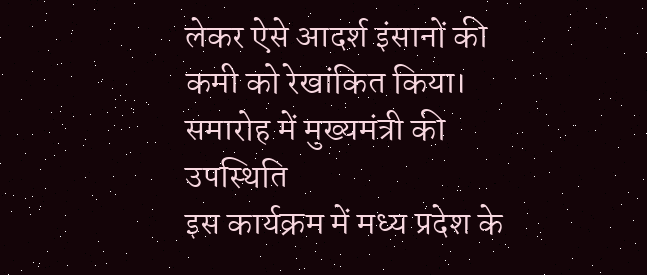लेकर ऐसे आदर्श इंसानों की कमी को रेखांकित किया।
समारोह में मुख्यमंत्री की उपस्थिति
इस कार्यक्रम में मध्य प्रदेश के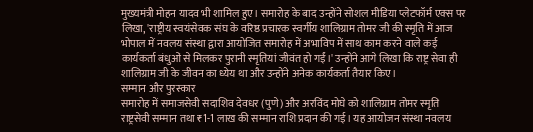मुख्यमंत्री मोहन यादव भी शामिल हुए। समारोह के बाद उन्होंने सोशल मीडिया प्लेटफॉर्म एक्स पर लिखा, 'राष्ट्रीय स्वयंसेवक संघ के वरिष्ठ प्रचारक स्वर्गीय शालिग्राम तोमर जी की स्मृति में आज भोपाल में नवलय संस्था द्वारा आयोजित समारोह में अभाविप में साथ काम करने वाले कई कार्यकर्ता बंधुओं से मिलकर पुरानी स्मृतियां जीवंत हो गईं।' उन्होंने आगे लिखा कि राष्ट्र सेवा ही शालिग्राम जी के जीवन का ध्येय था और उन्होंने अनेक कार्यकर्ता तैयार किए।
सम्मान और पुरस्कार
समारोह में समाजसेवी सदाशिव देवधर (पुणे) और अरविंद मोघे को शालिग्राम तोमर स्मृति राष्ट्रसेवी सम्मान तथा ₹1-1 लाख की सम्मान राशि प्रदान की गई। यह आयोजन संस्था नवलय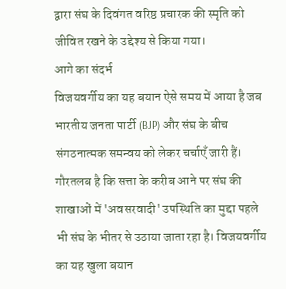द्वारा संघ के दिवंगत वरिष्ठ प्रचारक की स्मृति को जीवित रखने के उद्देश्य से किया गया।
आगे का संदर्भ
विजयवर्गीय का यह बयान ऐसे समय में आया है जब भारतीय जनता पार्टी (BJP) और संघ के बीच संगठनात्मक समन्वय को लेकर चर्चाएँ जारी हैं। गौरतलब है कि सत्ता के करीब आने पर संघ की शाखाओं में 'अवसरवादी' उपस्थिति का मुद्दा पहले भी संघ के भीतर से उठाया जाता रहा है। विजयवर्गीय का यह खुला बयान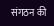संगठन की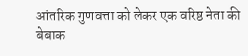आंतरिक गुणवत्ता को लेकर एक वरिष्ठ नेता की बेबाक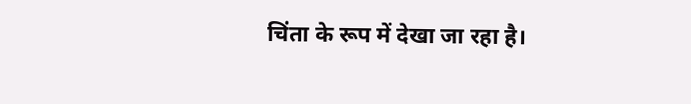चिंता के रूप में देखा जा रहा है।